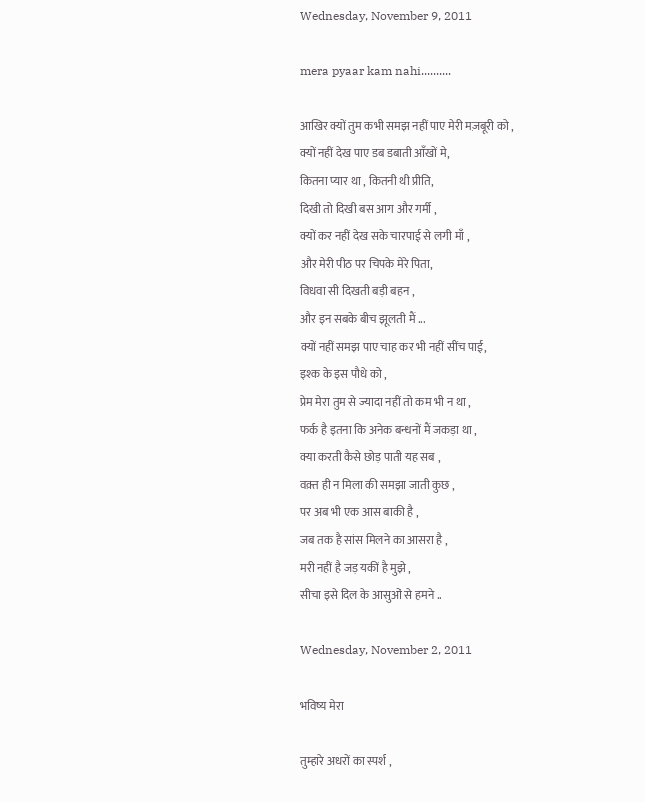Wednesday, November 9, 2011

mera pyaar kam nahi..........

आखिर क्यों तुम कभी समझ नहीं पाए मेरी मज़बूरी को ,
क्यों नहीं देख पाए डब डबाती आँखों मे,
कितना प्यार था , कितनी थी प्रीति,
दिखी तो दिखी बस आग और गर्मी ,
क्यों कर नहीं देख सके चारपाई से लगी माँ ,
और मेरी पीठ पर चिपके मेरे पिता,
विधवा सी दिखती बड़ी बहन ,
और इन सबके बीच झूलती मैं ...
क्यों नहीं समझ पाए चाह कर भी नहीं सींच पाई,
इश्क के इस पौधे को ,
प्रेम मेरा तुम से ज्यादा नहीं तो कम भी न था ,
फर्क है इतना कि अनेक बन्धनों मैं जकड़ा था ,
क्या करती कैसे छोड़ पाती यह सब ,
वक़्त ही न मिला की समझा जाती कुछ ,
पर अब भी एक आस बाकी है ,
जब तक है सांस मिलने का आसरा है ,
मरी नहीं है जड़ यकीं है मुझे ,
सीचा इसे दिल के आसुओं से हमने ..

Wednesday, November 2, 2011

भविष्य मेरा

तुम्हारे अधरों का स्पर्श ,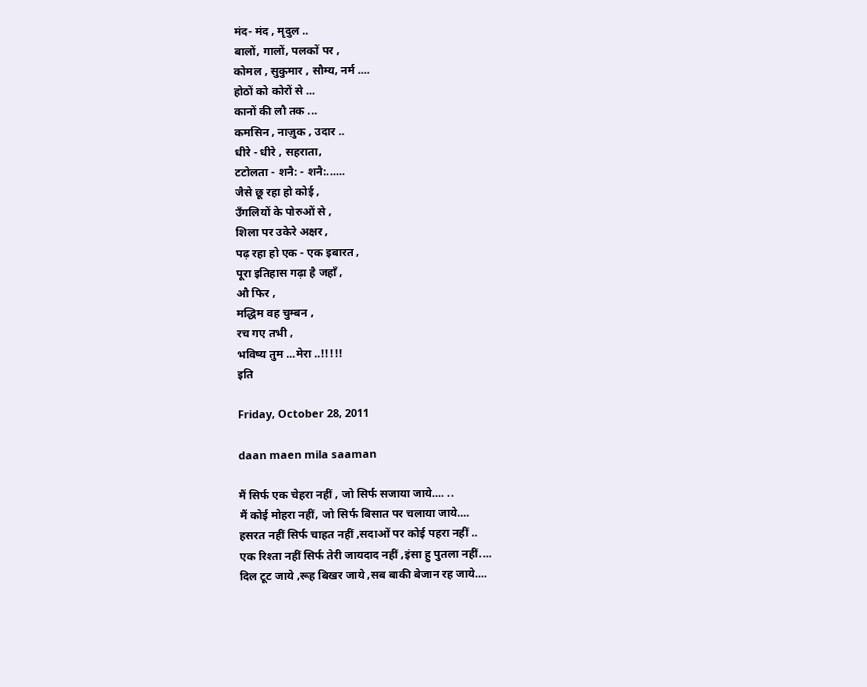मंद- मंद , मृदुल ..
बालों, गालों, पलकों पर ,
कोमल , सुकुमार , सौम्य, नर्म ....
होठों को कोरों से ...
कानों की लौ तक ...
कमसिन , नाज़ुक , उदार ..
धीरे - धीरे , सहराता,
टटोलता - शनै: - शनै:......
जैसे छू रहा हो कोई ,
उँगलियों के पोरुओं से ,
शिला पर उकेरे अक्षर ,
पढ़ रहा हो एक - एक इबारत ,
पूरा इतिहास गढ़ा है जहाँ ,
औ फिर ,
मद्धिम वह चुम्बन ,
रच गए तभी ,
भविष्य तुम ...मेरा ..!!!!!
इति

Friday, October 28, 2011

daan maen mila saaman

मैं सिर्फ एक चेहरा नहीं , जो सिर्फ सजाया जाये.... ..
मैं कोई मोहरा नहीं, जो सिर्फ बिसात पर चलाया जाये....
हसरत नहीं सिर्फ चाहत नहीं ,सदाओं पर कोई पहरा नहीं ..
एक रिश्ता नहीं सिर्फ तेरी जायदाद नहीं ,इंसा हु पुतला नहीं....
दिल टूट जाये ,रूह बिखर जाये ,सब बाकी बेजान रह जाये....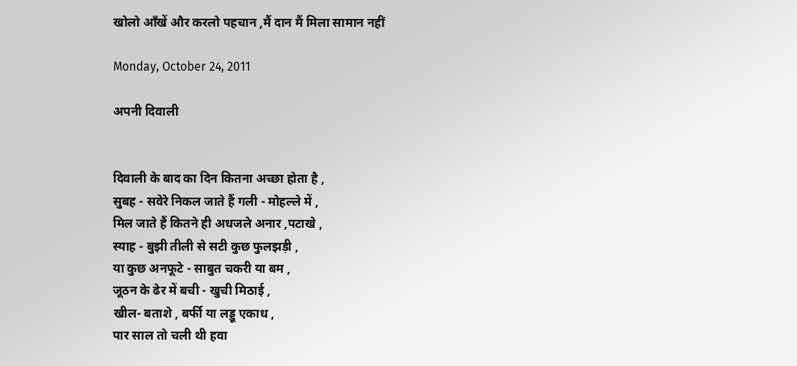खोलो आँखें और करलो पहचान ,मैं दान मैं मिला सामान नहीं

Monday, October 24, 2011

अपनी दिवाली


दिवाली के बाद का दिन कितना अच्छा होता है ,
सुबह - सवेरे निकल जाते हैं गली - मोहल्ले में ,
मिल जाते हैं कितने ही अधजले अनार ,पटाखे ,
स्याह - बुझी तीली से सटी कुछ फुलझड़ी ,
या कुछ अनफूटे - साबुत चकरी या बम ,
जूठन के ढेर में बची - खुची मिठाई ,
खील- बताशे , बर्फी या लड्डू एकाध ,
पार साल तो चली थी हवा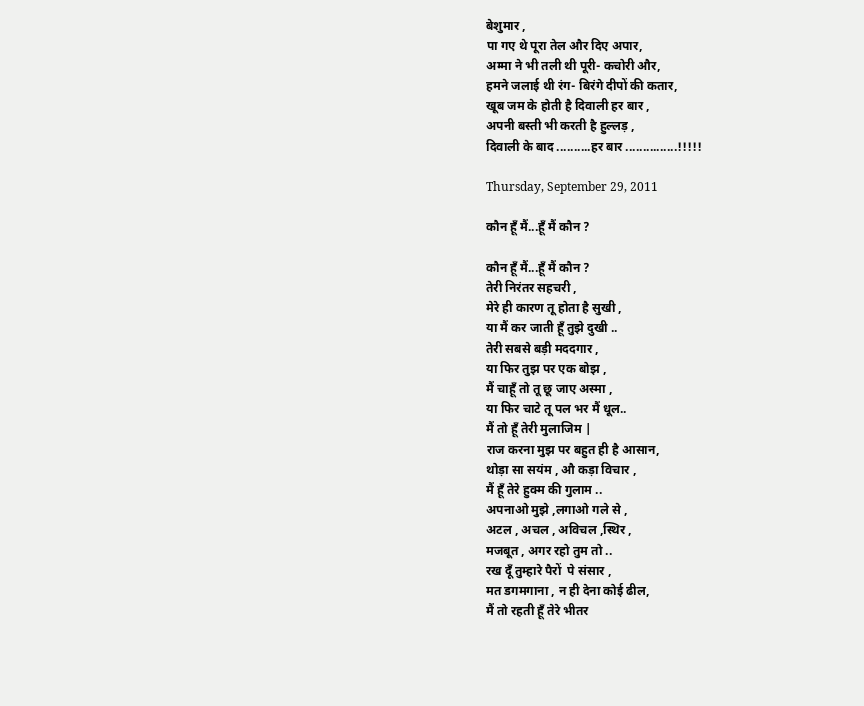बेशुमार ,
पा गए थे पूरा तेल और दिए अपार,
अम्मा ने भी तली थी पूरी- कचोरी और,
हमने जलाई थी रंग- बिरंगे दीपों की कतार,
खूब जम के होती है दिवाली हर बार ,
अपनी बस्ती भी करती है हुल्लड़ ,
दिवाली के बाद ..........हर बार ...............!!!!!

Thursday, September 29, 2011

कौन हूँ मैं...हूँ मैं कौन ?

कौन हूँ मैं...हूँ मैं कौन ?
तेरी निरंतर सहचरी ,
मेरे ही कारण तू होता है सुखी ,
या मैं कर जाती हूँ तुझे दुखी ..
तेरी सबसे बड़ी मददगार ,
या फिर तुझ पर एक बोझ ,
मैं चाहूँ तो तू छू जाए अस्मा ,
या फिर चाटे तू पल भर मैं धूल..
मैं तो हूँ तेरी मुलाजिम |
राज करना मुझ पर बहुत ही है आसान,
थोड़ा सा सयंम , औ कड़ा विचार ,
मैं हूँ तेरे हुक्म की गुलाम ..
अपनाओ मुझे ,लगाओ गले से ,
अटल , अचल , अविचल ,स्थिर ,
मजबूत , अगर रहो तुम तो ..
रख दूँ तुम्हारे पैरों  पे संसार ,
मत डगमगाना , न ही देना कोई ढील,
मैं तो रहती हूँ तेरे भीतर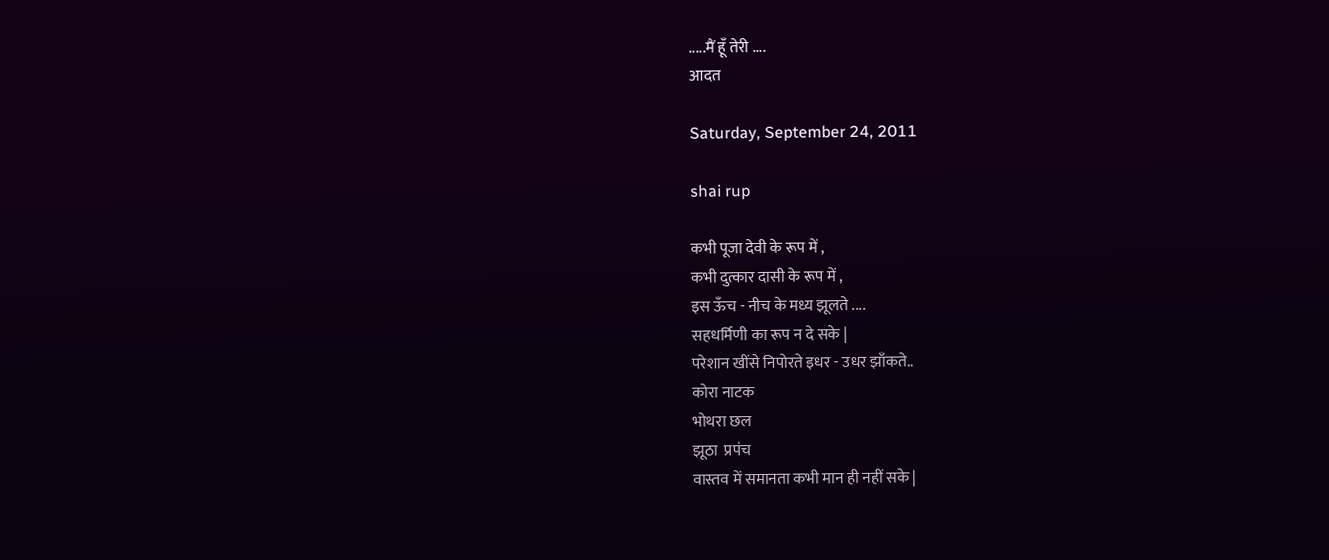.....मैं हूँ तेरी ....
आदत

Saturday, September 24, 2011

shai rup

कभी पूजा देवी के रूप में ,
कभी दुत्कार दासी के रूप में ,
इस ऊँच - नीच के मध्य झूलते ....
सहधर्मिणी का रूप न दे सके |
परेशान खींसे निपोरते इधर - उधर झाँकते..
कोरा नाटक
भोथरा छल
झूठा  प्रपंच
वास्तव में समानता कभी मान ही नहीं सके |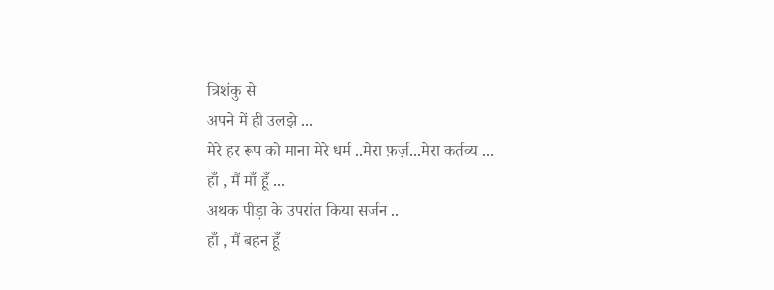त्रिशंकु से
अपने में ही उलझे ...
मेरे हर रूप को माना मेरे धर्म ..मेरा फ़र्ज़...मेरा कर्तव्य ...
हाँ , मैं माँ हूँ ...
अथक पीड़ा के उपरांत किया सर्जन ..
हाँ , मैं बहन हूँ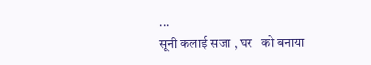...
सूनी कलाई सजा , घर   को बनाया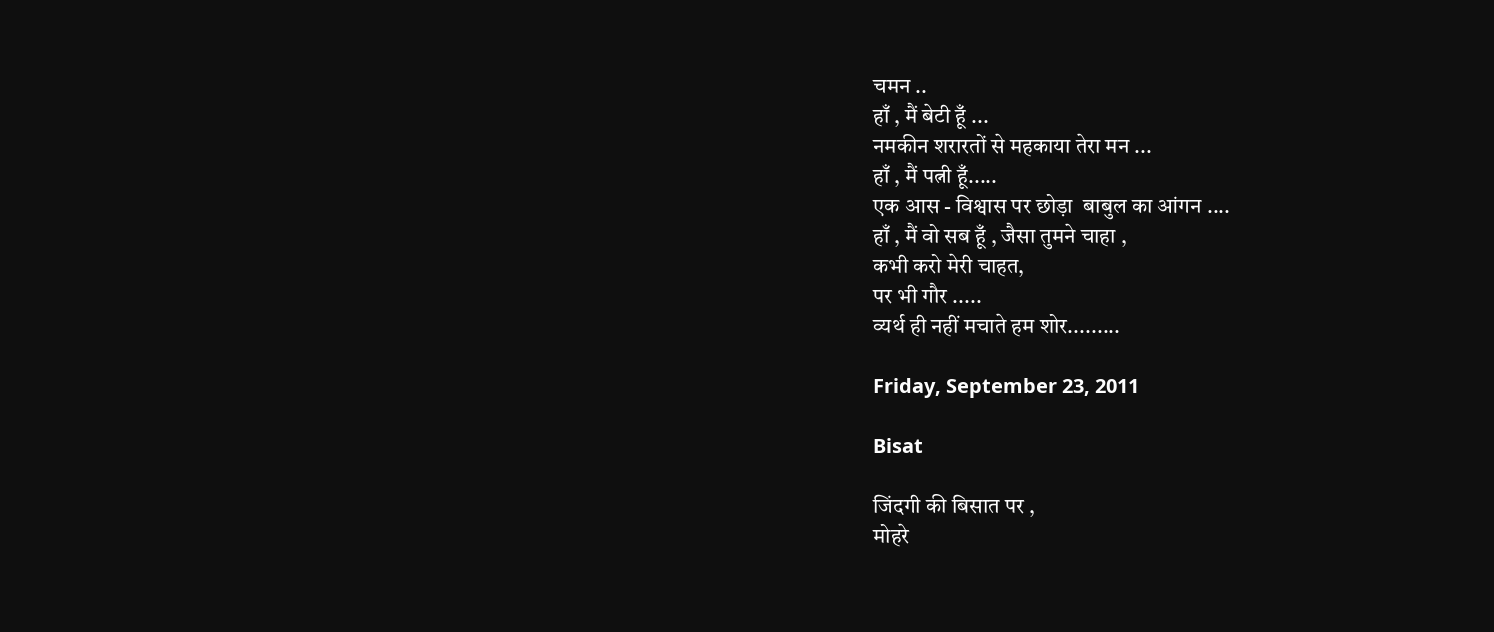चमन ..
हाँ , मैं बेटी हूँ ...
नमकीन शरारतों से महकाया तेरा मन ...
हाँ , मैं पत्नी हूँ.....
एक आस - विश्वास पर छोड़ा  बाबुल का आंगन ....
हाँ , मैं वो सब हूँ , जैसा तुमने चाहा ,
कभी करो मेरी चाहत,
पर भी गौर .....
व्यर्थ ही नहीं मचाते हम शोर.........

Friday, September 23, 2011

Bisat

जिंदगी की बिसात पर ,
मोहरे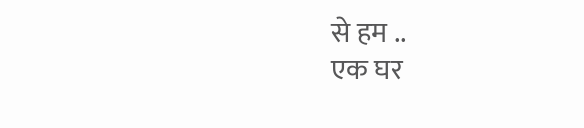से हम ..
एक घर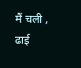मैं चली ,
ढाई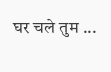घर चले तुम ...